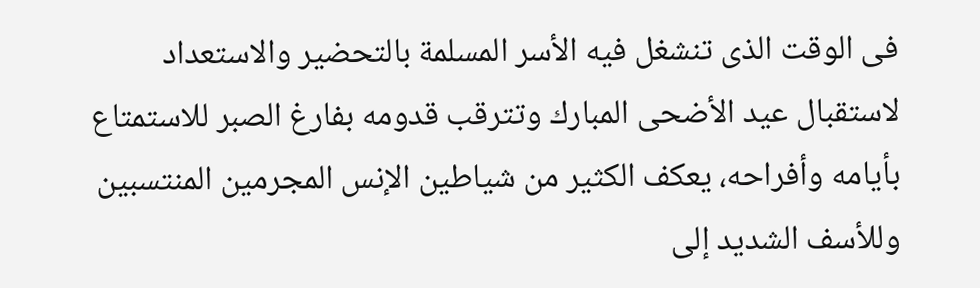فى الوقت الذى تنشغل فيه الأسر المسلمة بالتحضير والاستعداد لاستقبال عيد الأضحى المبارك وتترقب قدومه بفارغ الصبر للاستمتاع بأيامه وأفراحه، يعكف الكثير من شياطين الإنس المجرمين المنتسبين وللأسف الشديد إلى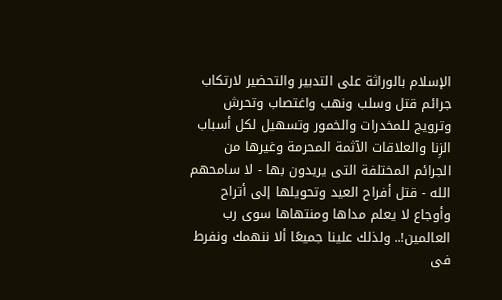الإسلام بالوراثة على التدبير والتحضير لارتكاب جرائم قتل وسلب ونهب واغتصاب وتحرش وترويج للمخدرات والخمور وتسهيل لكل أسباب الزِنا والعلاقات الآثمة المحرمة وغيرها من الجرائم المختلفة التى يريدون بها - لا سامحهم الله - قتل أفراح العيد وتحويلها إلى أتراح وأوجاع لا يعلم مداها ومنتهاها سوى رب العالمين!.. ولذلك علينا جميعًا ألا ننهمك ونفرط فى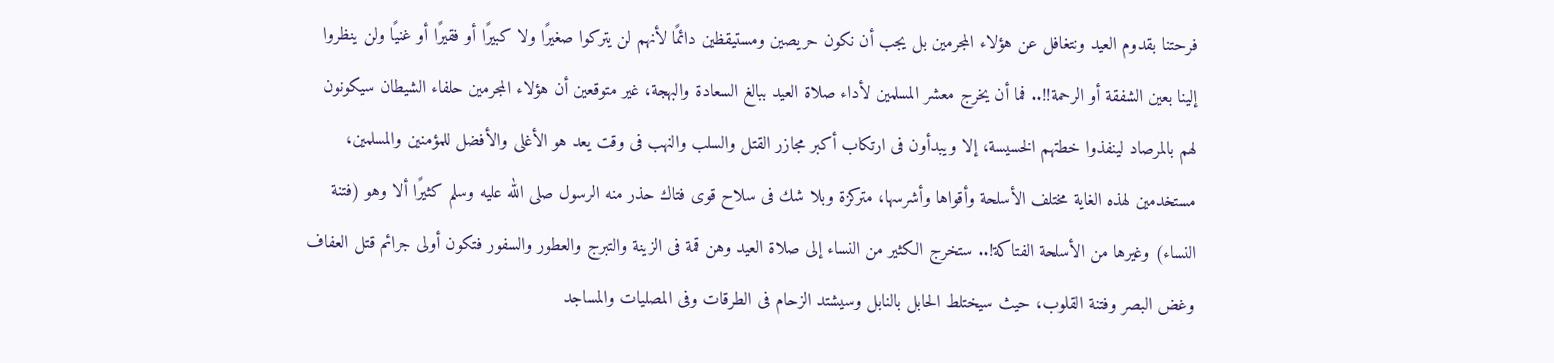فرحتنا بقدوم العيد ونتغافل عن هؤلاء المجرمين بل يجب أن نكون حريصين ومستيقظين دائمًا لأنهم لن يتركوا صغيرًا ولا كبيرًا أو فقيرًا أو غنيًا ولن ينظروا إلينا بعين الشفقة أو الرحمة!!.. فما أن يخرج معشر المسلمين لأداء صلاة العيد ببالغ السعادة والبهجة، غير متوقعين أن هؤلاء المجرمين حلفاء الشيطان سيكونون لهم بالمرصاد لينفذوا خطتهم الخسيسة، إلا ويبدأون فى ارتكاب أكبر مجازر القتل والسلب والنهب فى وقت يعد هو الأغلى والأفضل للمؤمنين والمسلمين، مستخدمين لهذه الغاية مختلف الأسلحة وأقواها وأشرسها، متركزة وبلا شك فى سلاح قوى فتاك حذر منه الرسول صلى الله عليه وسلم كثيرًا ألا وهو (فتنة النساء) وغيرها من الأسلحة الفتاكة!.. ستخرج الكثير من النساء إلى صلاة العيد وهن قمة فى الزينة والتبرج والعطور والسفور فتكون أولى جرائم قتل العفاف وغض البصر وفتنة القلوب، حيث سيختلط الحابل بالنابل وسيشتد الزحام فى الطرقات وفى المصليات والمساجد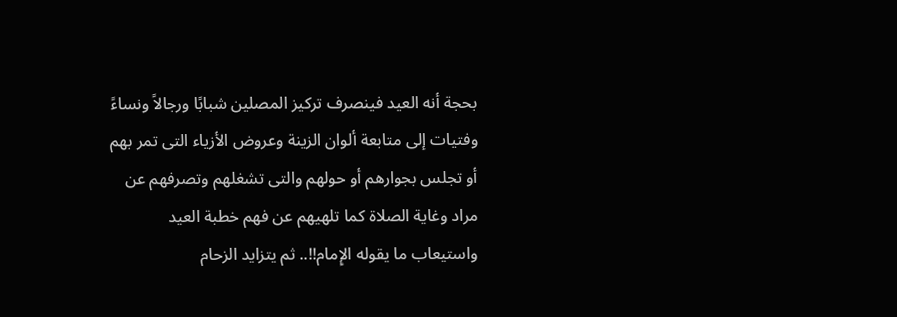بحجة أنه العيد فينصرف تركيز المصلين شبابًا ورجالاً ونساءً وفتيات إلى متابعة ألوان الزينة وعروض الأزياء التى تمر بهم أو تجلس بجوارهم أو حولهم والتى تشغلهم وتصرفهم عن مراد وغاية الصلاة كما تلهيهم عن فهم خطبة العيد واستيعاب ما يقوله الإِمام!!.. ثم يتزايد الزحام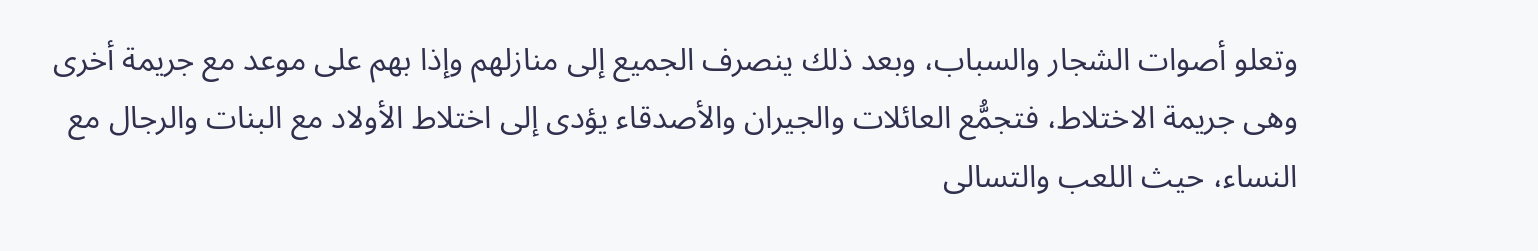وتعلو أصوات الشجار والسباب، وبعد ذلك ينصرف الجميع إلى منازلهم وإذا بهم على موعد مع جريمة أخرى وهى جريمة الاختلاط، فتجمُّع العائلات والجيران والأصدقاء يؤدى إلى اختلاط الأولاد مع البنات والرجال مع النساء، حيث اللعب والتسالى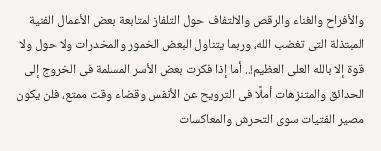والأفراح والغناء والرقص والالتفاف حول التلفاز لمتابعة بعض الأعمال الفنية المبتذلة التى تغضب الله، وربما يتناول البعض الخمور والمخدرات ولا حول ولا قوة إلا بالله العلى العظيم!.. أما إذا فكرت بعض الأسر المسلمة فى الخروج إلى الحدائق والمتنزهات أملًا فى الترويح عن الأنفس وقضاء وقت ممتع، فلن يكون مصير الفتيات سوى التحرش والمعاكسات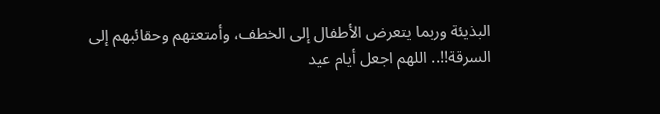البذيئة وربما يتعرض الأطفال إلى الخطف، وأمتعتهم وحقائبهم إلى السرقة!!.. اللهم اجعل أيام عيد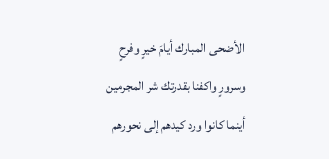الأضحى المبارك أيامَ خيرٍ وفرحٍ وسرورٍ واكفنا بقدرتك شر المجرمين أينما كانوا ورد كيدهم إلى نحورهم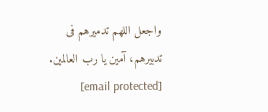واجعل اللهم تدميرهم فى تدبيرهم، آمين يا رب العالمين. [email protected]